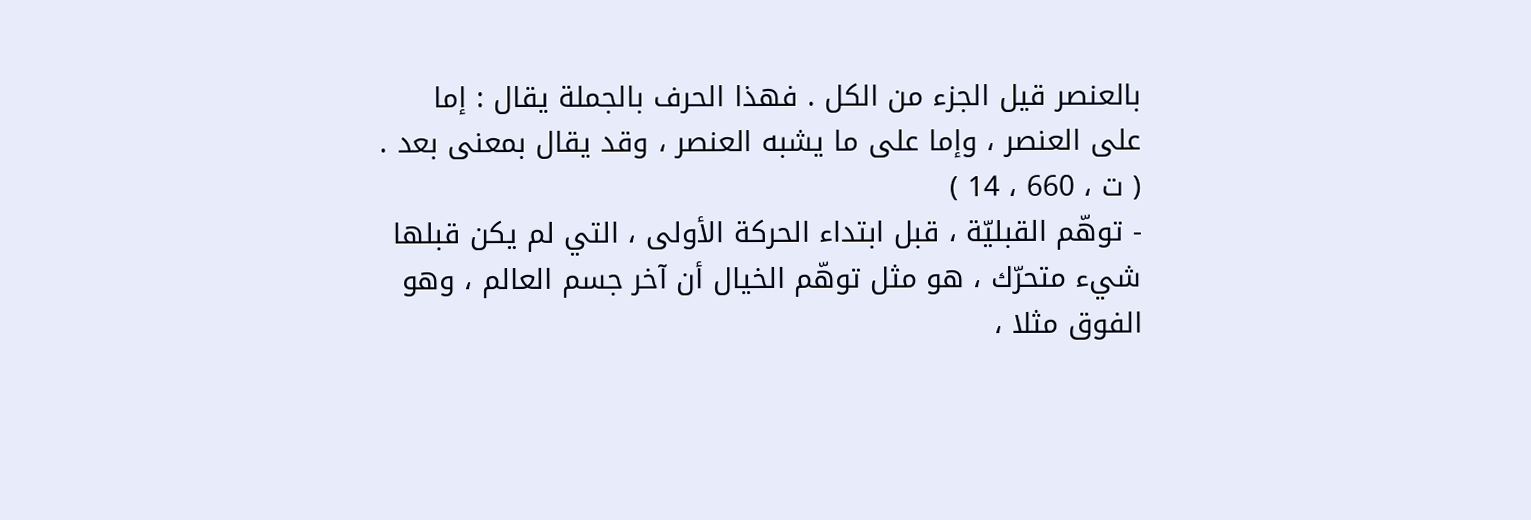بالعنصر قيل الجزء من الكل . فهذا الحرف بالجملة يقال : إما على العنصر ، وإما على ما يشبه العنصر ، وقد يقال بمعنى بعد . ( ت ، 660 ، 14 )
- توهّم القبليّة ، قبل ابتداء الحركة الأولى ، التي لم يكن قبلها شيء متحرّك ، هو مثل توهّم الخيال أن آخر جسم العالم ، وهو الفوق مثلا ،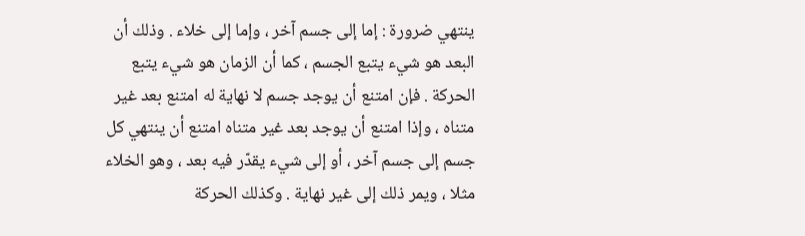ينتهي ضرورة : إما إلى جسم آخر ، وإما إلى خلاء . وذلك أن البعد هو شيء يتبع الجسم ، كما أن الزمان هو شيء يتبع الحركة . فإن امتنع أن يوجد جسم لا نهاية له امتنع بعد غير متناه ، وإذا امتنع أن يوجد بعد غير متناه امتنع أن ينتهي كل جسم إلى جسم آخر ، أو إلى شيء يقدّر فيه بعد ، وهو الخلاء مثلا ، ويمر ذلك إلى غير نهاية . وكذلك الحركة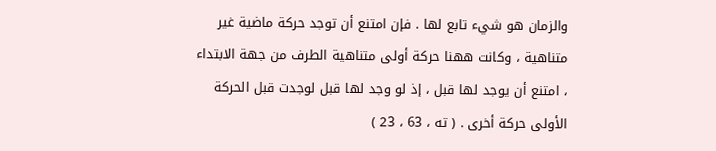والزمان هو شيء تابع لها . فإن امتنع أن توجد حركة ماضية غير متناهية ، وكانت ههنا حركة أولى متناهية الطرف من جهة الابتداء ، امتنع أن يوجد لها قبل ، إذ لو وجد لها قبل لوجدت قبل الحركة الأولى حركة أخرى . ( ته ، 63 ، 23 )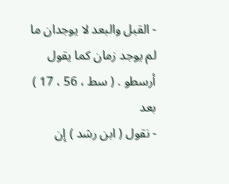- القبل والبعد لا يوجدان ما لم يوجد زمان كما يقول أرسطو . ( سط ، 56 ، 17 )
بعد
- نقول ( ابن رشد ) إن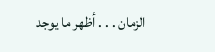الزمان . . . أظهر ما يوجد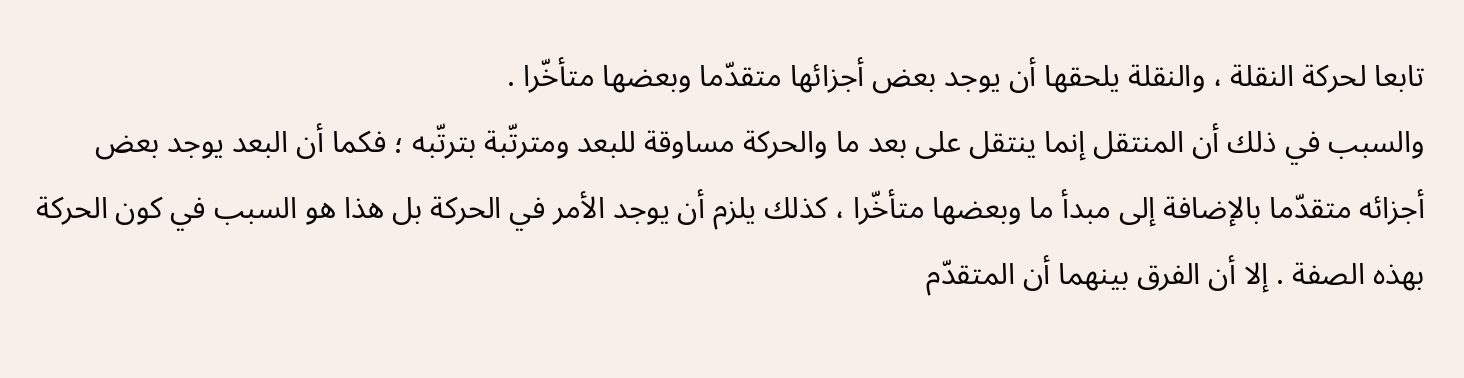تابعا لحركة النقلة ، والنقلة يلحقها أن يوجد بعض أجزائها متقدّما وبعضها متأخّرا .
والسبب في ذلك أن المنتقل إنما ينتقل على بعد ما والحركة مساوقة للبعد ومترتّبة بترتّبه ؛ فكما أن البعد يوجد بعض أجزائه متقدّما بالإضافة إلى مبدأ ما وبعضها متأخّرا ، كذلك يلزم أن يوجد الأمر في الحركة بل هذا هو السبب في كون الحركة بهذه الصفة . إلا أن الفرق بينهما أن المتقدّم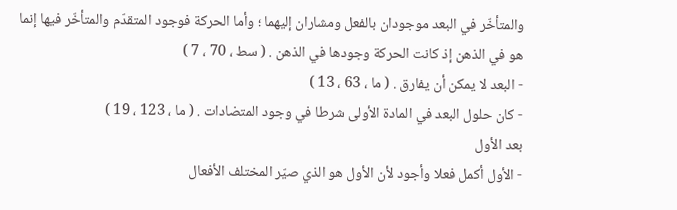والمتأخّر في البعد موجودان بالفعل ومشاران إليهما ؛ وأما الحركة فوجود المتقدّم والمتأخّر فيها إنما هو في الذهن إذ كانت الحركة وجودها في الذهن . ( سط ، 70 ، 7 )
- البعد لا يمكن أن يفارق . ( ما ، 63 ، 13 )
- كان حلول البعد في المادة الأولى شرطا في وجود المتضادات . ( ما ، 123 ، 19 )
بعد الأول
- الأول أكمل فعلا وأجود لأن الأول هو الذي صيّر المختلف الأفعال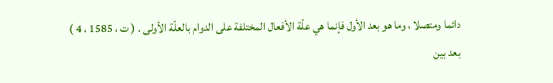دائما ومتصلا ، وما هو بعد الأول فإنما هي علّة الأفعال المختلفة على الدوام بالعلّة الأولى . ( ت ، 1585 ، 4 )
بعد بين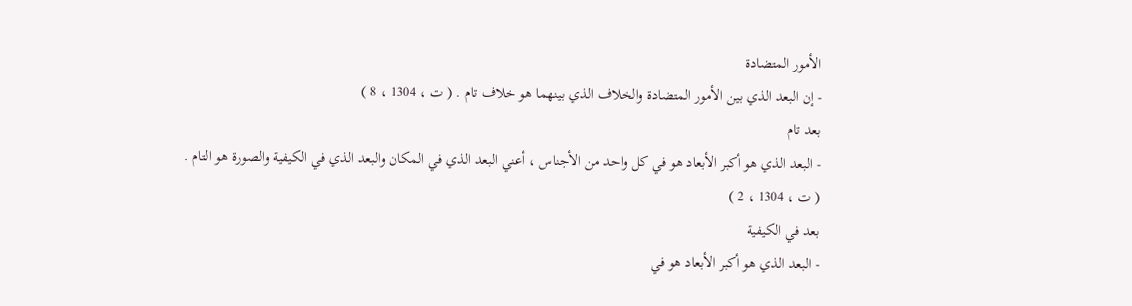الأمور المتضادة
- إن البعد الذي بين الأمور المتضادة والخلاف الذي بينهما هو خلاف تام . ( ت ، 1304 ، 8 )
بعد تام
- البعد الذي هو أكبر الأبعاد هو في كل واحد من الأجناس ، أعني البعد الذي في المكان والبعد الذي في الكيفية والصورة هو التام .
( ت ، 1304 ، 2 )
بعد في الكيفية
- البعد الذي هو أكبر الأبعاد هو في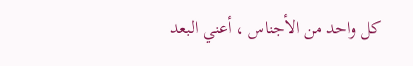كل واحد من الأجناس ، أعني البعد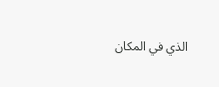الذي في المكان